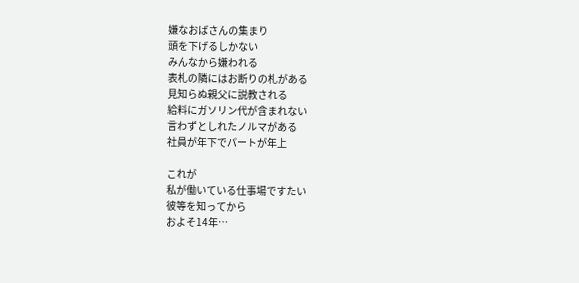嫌なおばさんの集まり
頭を下げるしかない
みんなから嫌われる
表札の隣にはお断りの札がある
見知らぬ親父に説教される
給料にガソリン代が含まれない
言わずとしれたノルマがある
社員が年下でパートが年上

これが
私が働いている仕事場ですたい
彼等を知ってから
およそ14年…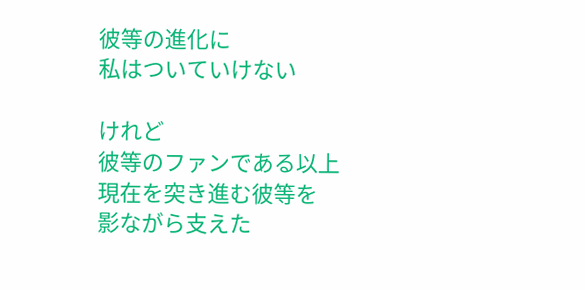彼等の進化に
私はついていけない

けれど
彼等のファンである以上
現在を突き進む彼等を
影ながら支えた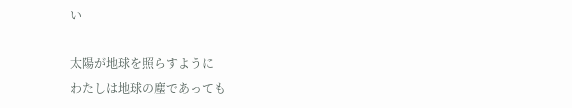い

太陽が地球を照らすように
わたしは地球の塵であっても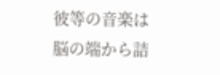彼等の音楽は
脳の端から詰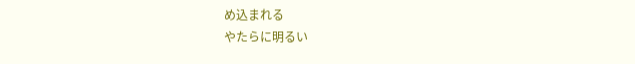め込まれる
やたらに明るい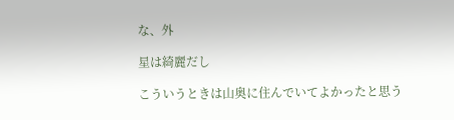な、外

星は綺麗だし

こういうときは山奥に住んでいてよかったと思う